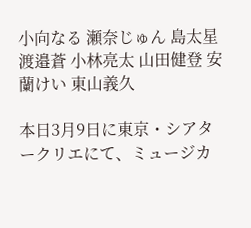小向なる 瀬奈じゅん 島太星 渡邉蒼 小林亮太 山田健登 安蘭けい 東山義久

本日3月9日に東京・シアタークリエにて、ミュージカ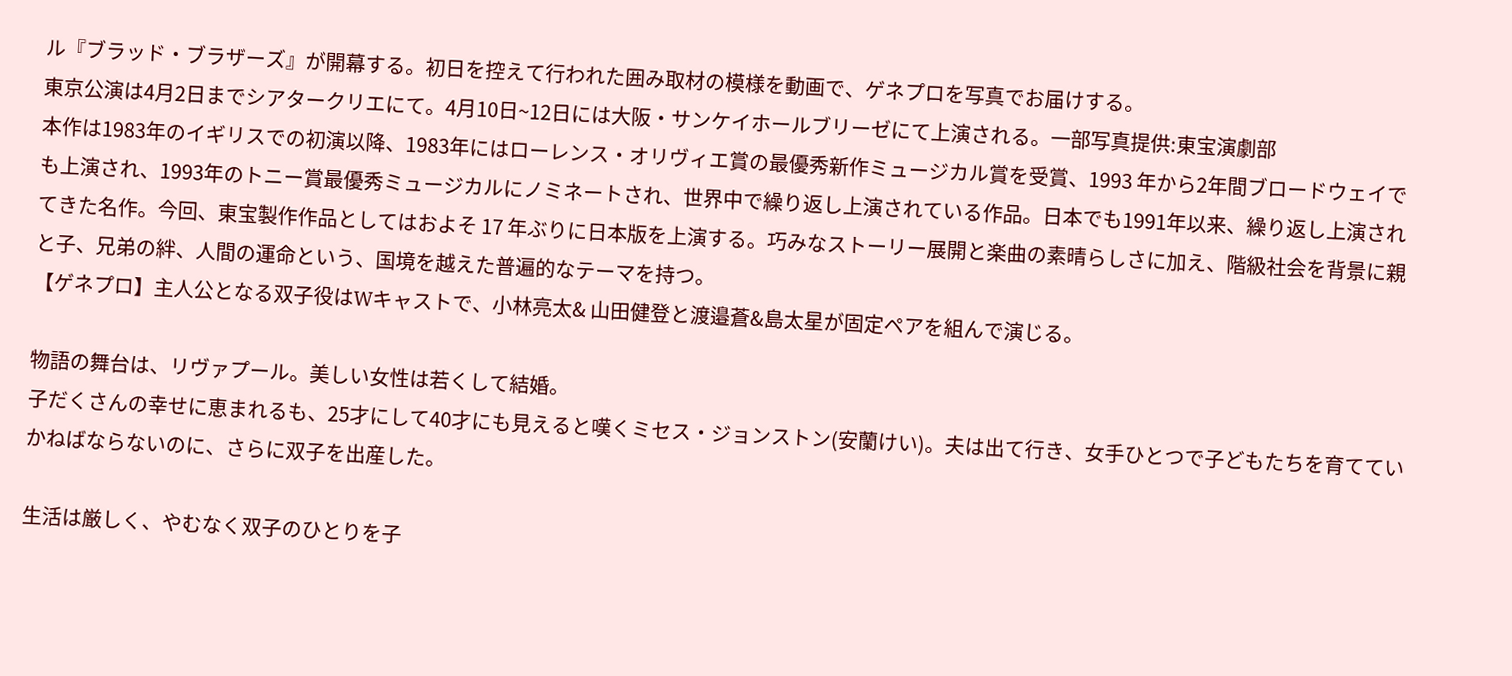ル『ブラッド・ブラザーズ』が開幕する。初日を控えて行われた囲み取材の模様を動画で、ゲネプロを写真でお届けする。
東京公演は4月2日までシアタークリエにて。4月10日~12日には大阪・サンケイホールブリーゼにて上演される。一部写真提供:東宝演劇部
本作は1983年のイギリスでの初演以降、1983年にはローレンス・オリヴィエ賞の最優秀新作ミュージカル賞を受賞、1993 年から2年間ブロードウェイでも上演され、1993年のトニー賞最優秀ミュージカルにノミネートされ、世界中で繰り返し上演されている作品。日本でも1991年以来、繰り返し上演されてきた名作。今回、東宝製作作品としてはおよそ 17 年ぶりに日本版を上演する。巧みなストーリー展開と楽曲の素晴らしさに加え、階級社会を背景に親と子、兄弟の絆、人間の運命という、国境を越えた普遍的なテーマを持つ。
【ゲネプロ】主人公となる双子役はWキャストで、小林亮太& 山田健登と渡邉蒼&島太星が固定ペアを組んで演じる。

物語の舞台は、リヴァプール。美しい女性は若くして結婚。
子だくさんの幸せに恵まれるも、25才にして40才にも見えると嘆くミセス・ジョンストン(安蘭けい)。夫は出て行き、女手ひとつで子どもたちを育てていかねばならないのに、さらに双子を出産した。

生活は厳しく、やむなく双子のひとりを子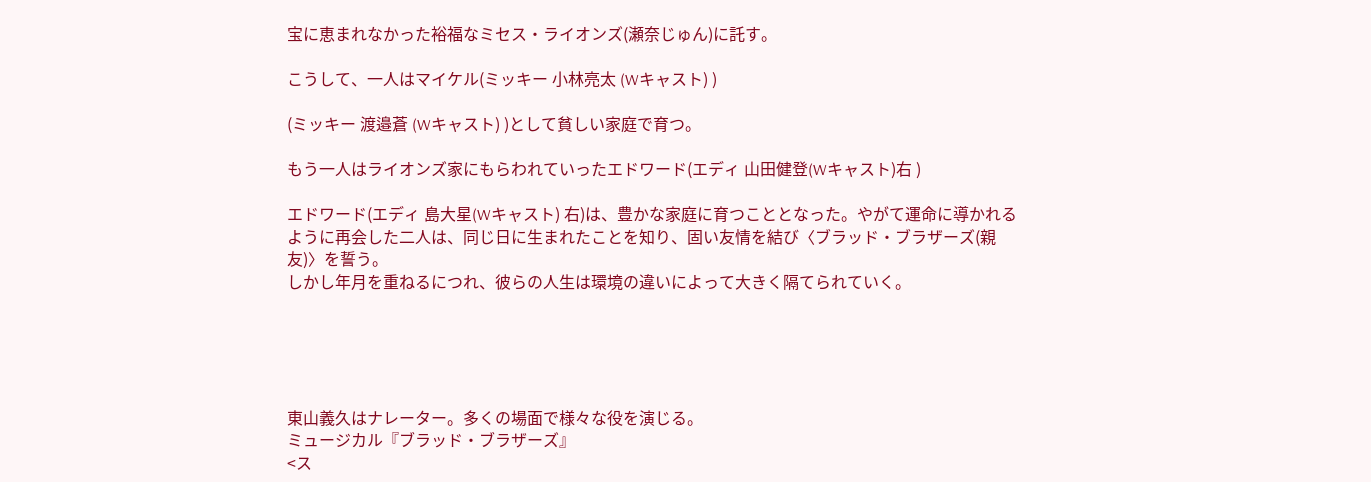宝に恵まれなかった裕福なミセス・ライオンズ(瀬奈じゅん)に託す。

こうして、一人はマイケル(ミッキー 小林亮太 (Wキャスト) )

(ミッキー 渡邉蒼 (Wキャスト) )として貧しい家庭で育つ。

もう一人はライオンズ家にもらわれていったエドワード(エディ 山田健登(Wキャスト)右 )

エドワード(エディ 島大星(Wキャスト) 右)は、豊かな家庭に育つこととなった。やがて運命に導かれるように再会した二人は、同じ日に生まれたことを知り、固い友情を結び〈ブラッド・ブラザーズ(親友)〉を誓う。
しかし年月を重ねるにつれ、彼らの人生は環境の違いによって大きく隔てられていく。





東山義久はナレーター。多くの場面で様々な役を演じる。
ミュージカル『ブラッド・ブラザーズ』
<ス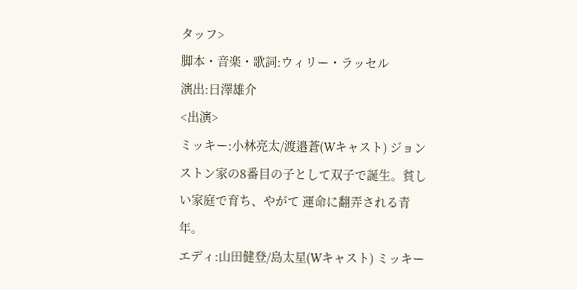タッフ>
脚本・音楽・歌詞:ウィリー・ラッセル
演出:日澤雄介
<出演>
ミッキー:小林亮太/渡邉蒼(Wキャスト) ジョンストン家の8番目の子として双子で誕生。貧しい家庭で育ち、やがて 運命に翻弄される青年。
エディ:山田健登/島太星(Wキャスト) ミッキー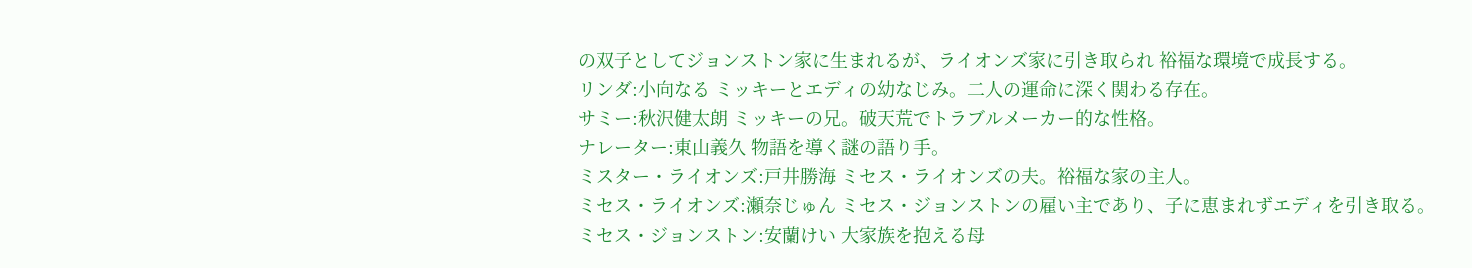の双子としてジョンストン家に生まれるが、ライオンズ家に引き取られ 裕福な環境で成長する。
リンダ:小向なる ミッキーとエディの幼なじみ。二人の運命に深く関わる存在。
サミー:秋沢健太朗 ミッキーの兄。破天荒でトラブルメーカー的な性格。
ナレーター:東山義久 物語を導く謎の語り手。
ミスター・ライオンズ:戸井勝海 ミセス・ライオンズの夫。裕福な家の主人。
ミセス・ライオンズ:瀬奈じゅん ミセス・ジョンストンの雇い主であり、子に恵まれずエディを引き取る。
ミセス・ジョンストン:安蘭けい 大家族を抱える母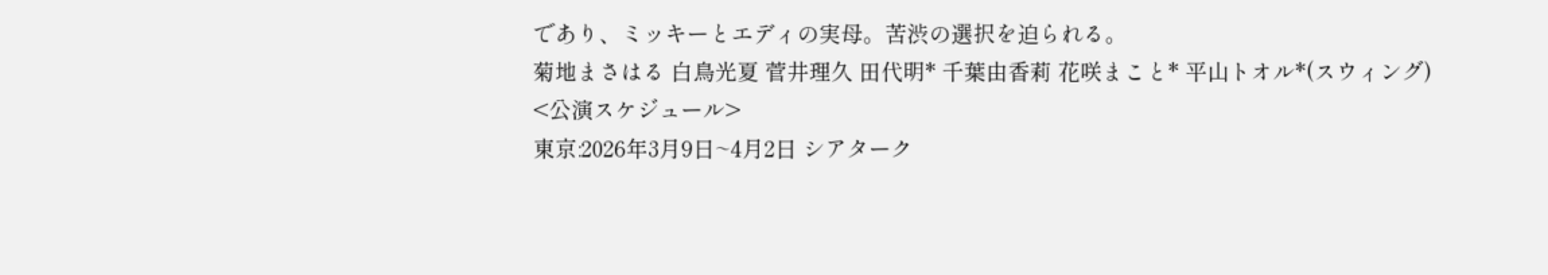であり、ミッキーとエディの実母。苦渋の選択を迫られる。
菊地まさはる 白鳥光夏 菅井理久 田代明* 千葉由香莉 花咲まこと* 平山トオル*(スウィング)
<公演スケジュール>
東京:2026年3月9日~4月2日 シアターク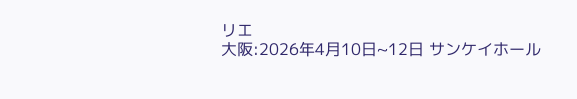リエ
大阪:2026年4月10日~12日 サンケイホール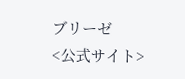ブリーゼ
<公式サイト>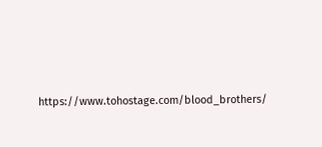https://www.tohostage.com/blood_brothers/